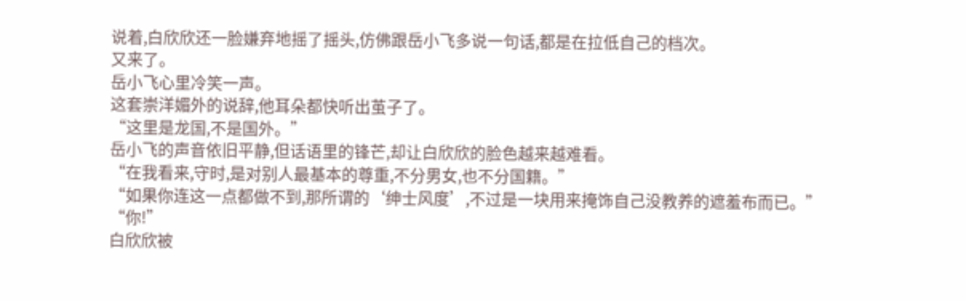说着,白欣欣还一脸嫌弃地摇了摇头,仿佛跟岳小飞多说一句话,都是在拉低自己的档次。
又来了。
岳小飞心里冷笑一声。
这套崇洋媚外的说辞,他耳朵都快听出茧子了。
“这里是龙国,不是国外。”
岳小飞的声音依旧平静,但话语里的锋芒,却让白欣欣的脸色越来越难看。
“在我看来,守时,是对别人最基本的尊重,不分男女,也不分国籍。”
“如果你连这一点都做不到,那所谓的‘绅士风度’,不过是一块用来掩饰自己没教养的遮羞布而已。”
“你!”
白欣欣被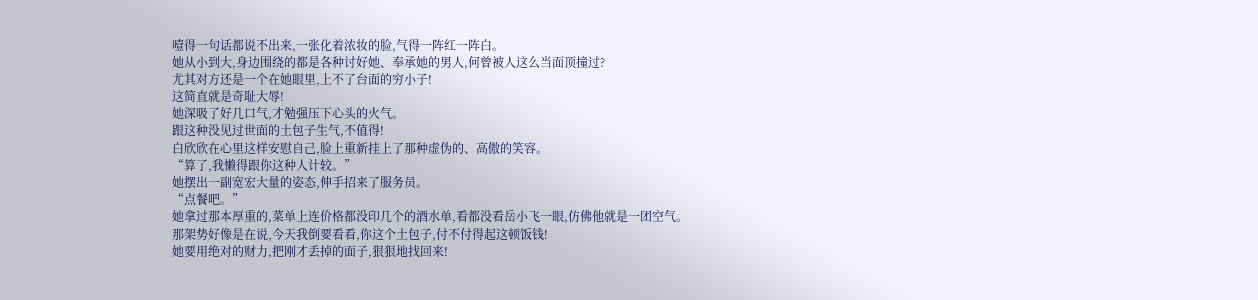噎得一句话都说不出来,一张化着浓妆的脸,气得一阵红一阵白。
她从小到大,身边围绕的都是各种讨好她、奉承她的男人,何曾被人这么当面顶撞过?
尤其对方还是一个在她眼里,上不了台面的穷小子!
这简直就是奇耻大辱!
她深吸了好几口气,才勉强压下心头的火气。
跟这种没见过世面的土包子生气,不值得!
白欣欣在心里这样安慰自己,脸上重新挂上了那种虚伪的、高傲的笑容。
“算了,我懒得跟你这种人计较。”
她摆出一副宽宏大量的姿态,伸手招来了服务员。
“点餐吧。”
她拿过那本厚重的,菜单上连价格都没印几个的酒水单,看都没看岳小飞一眼,仿佛他就是一团空气。
那架势好像是在说,今天我倒要看看,你这个土包子,付不付得起这顿饭钱!
她要用绝对的财力,把刚才丢掉的面子,狠狠地找回来!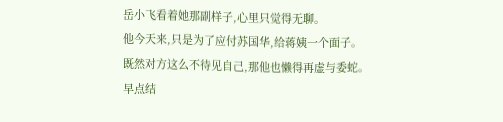岳小飞看着她那副样子,心里只觉得无聊。
他今天来,只是为了应付苏国华,给蒋姨一个面子。
既然对方这么不待见自己,那他也懒得再虚与委蛇。
早点结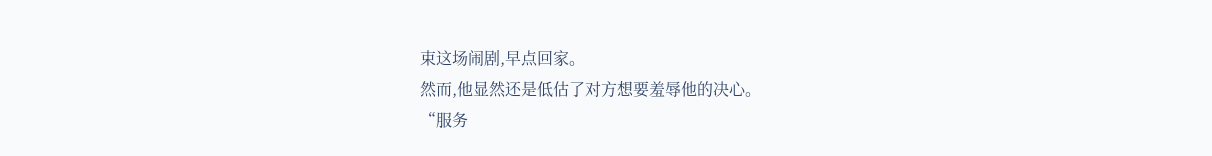束这场闹剧,早点回家。
然而,他显然还是低估了对方想要羞辱他的决心。
“服务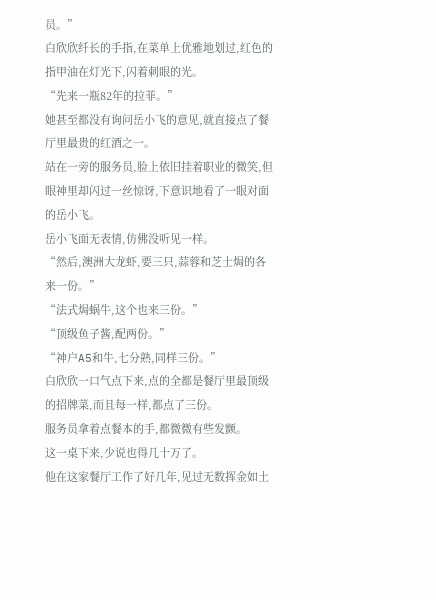员。”
白欣欣纤长的手指,在菜单上优雅地划过,红色的指甲油在灯光下,闪着刺眼的光。
“先来一瓶82年的拉菲。”
她甚至都没有询问岳小飞的意见,就直接点了餐厅里最贵的红酒之一。
站在一旁的服务员,脸上依旧挂着职业的微笑,但眼神里却闪过一丝惊讶,下意识地看了一眼对面的岳小飞。
岳小飞面无表情,仿佛没听见一样。
“然后,澳洲大龙虾,要三只,蒜蓉和芝士焗的各来一份。”
“法式焗蜗牛,这个也来三份。”
“顶级鱼子酱,配两份。”
“神户A5和牛,七分熟,同样三份。”
白欣欣一口气点下来,点的全都是餐厅里最顶级的招牌菜,而且每一样,都点了三份。
服务员拿着点餐本的手,都微微有些发颤。
这一桌下来,少说也得几十万了。
他在这家餐厅工作了好几年,见过无数挥金如土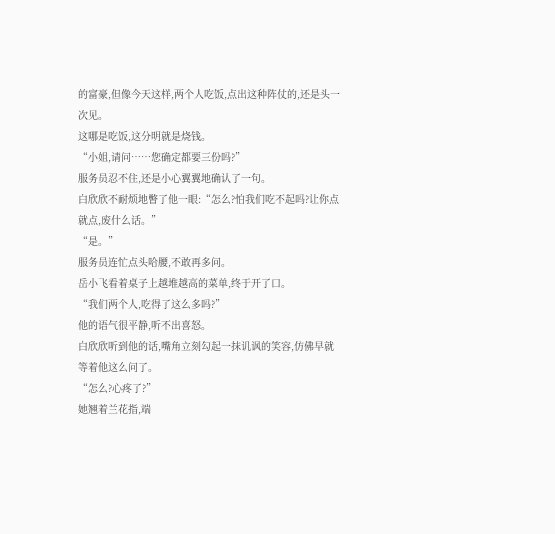的富豪,但像今天这样,两个人吃饭,点出这种阵仗的,还是头一次见。
这哪是吃饭,这分明就是烧钱。
“小姐,请问……您确定都要三份吗?”
服务员忍不住,还是小心翼翼地确认了一句。
白欣欣不耐烦地瞥了他一眼:“怎么?怕我们吃不起吗?让你点就点,废什么话。”
“是。”
服务员连忙点头哈腰,不敢再多问。
岳小飞看着桌子上越堆越高的菜单,终于开了口。
“我们两个人,吃得了这么多吗?”
他的语气很平静,听不出喜怒。
白欣欣听到他的话,嘴角立刻勾起一抹讥讽的笑容,仿佛早就等着他这么问了。
“怎么?心疼了?”
她翘着兰花指,端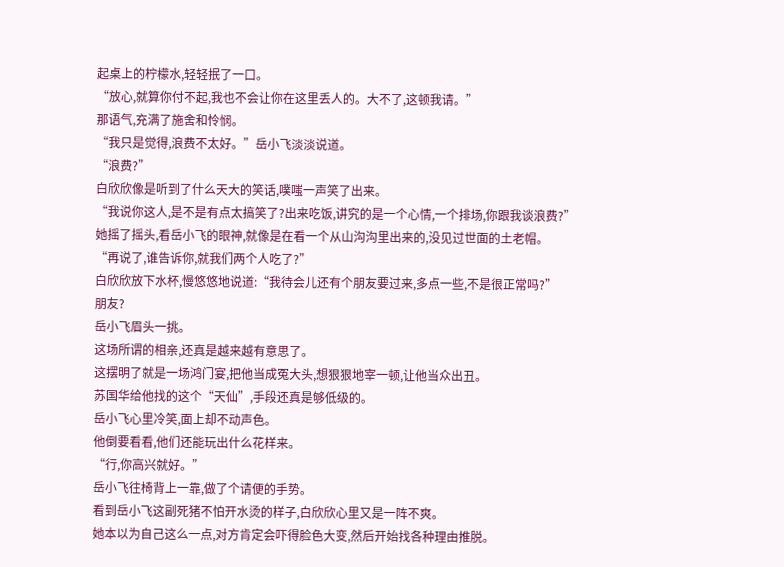起桌上的柠檬水,轻轻抿了一口。
“放心,就算你付不起,我也不会让你在这里丢人的。大不了,这顿我请。”
那语气,充满了施舍和怜悯。
“我只是觉得,浪费不太好。”岳小飞淡淡说道。
“浪费?”
白欣欣像是听到了什么天大的笑话,噗嗤一声笑了出来。
“我说你这人,是不是有点太搞笑了?出来吃饭,讲究的是一个心情,一个排场,你跟我谈浪费?”
她摇了摇头,看岳小飞的眼神,就像是在看一个从山沟沟里出来的,没见过世面的土老帽。
“再说了,谁告诉你,就我们两个人吃了?”
白欣欣放下水杯,慢悠悠地说道:“我待会儿还有个朋友要过来,多点一些,不是很正常吗?”
朋友?
岳小飞眉头一挑。
这场所谓的相亲,还真是越来越有意思了。
这摆明了就是一场鸿门宴,把他当成冤大头,想狠狠地宰一顿,让他当众出丑。
苏国华给他找的这个“天仙”,手段还真是够低级的。
岳小飞心里冷笑,面上却不动声色。
他倒要看看,他们还能玩出什么花样来。
“行,你高兴就好。”
岳小飞往椅背上一靠,做了个请便的手势。
看到岳小飞这副死猪不怕开水烫的样子,白欣欣心里又是一阵不爽。
她本以为自己这么一点,对方肯定会吓得脸色大变,然后开始找各种理由推脱。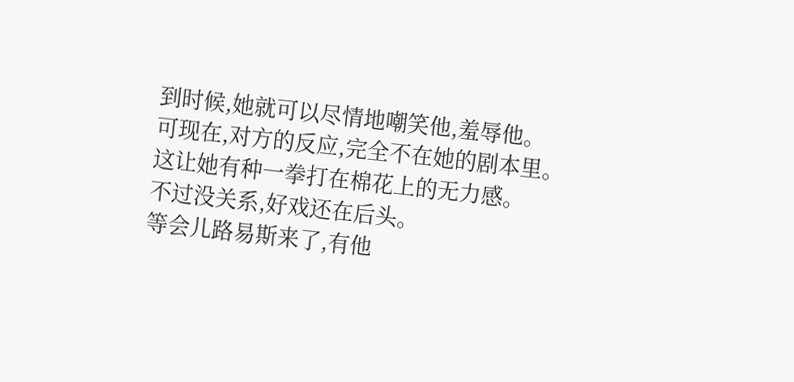到时候,她就可以尽情地嘲笑他,羞辱他。
可现在,对方的反应,完全不在她的剧本里。
这让她有种一拳打在棉花上的无力感。
不过没关系,好戏还在后头。
等会儿路易斯来了,有他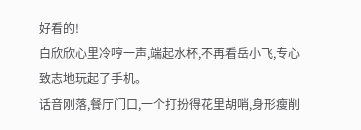好看的!
白欣欣心里冷哼一声,端起水杯,不再看岳小飞,专心致志地玩起了手机。
话音刚落,餐厅门口,一个打扮得花里胡哨,身形瘦削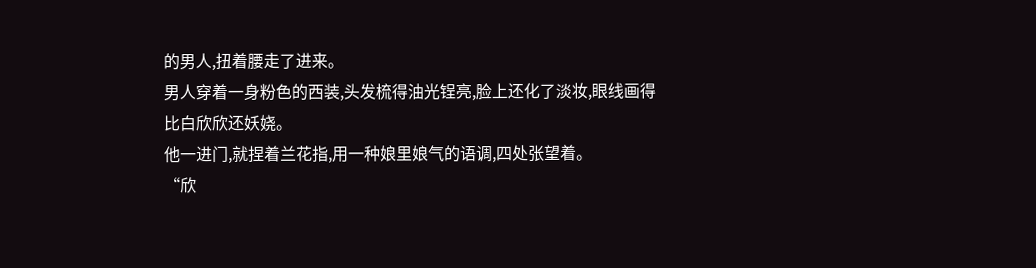的男人,扭着腰走了进来。
男人穿着一身粉色的西装,头发梳得油光锃亮,脸上还化了淡妆,眼线画得比白欣欣还妖娆。
他一进门,就捏着兰花指,用一种娘里娘气的语调,四处张望着。
“欣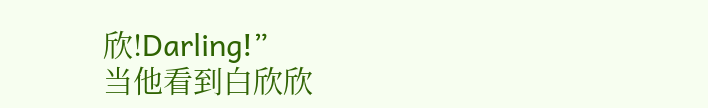欣!Darling!”
当他看到白欣欣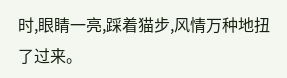时,眼睛一亮,踩着猫步,风情万种地扭了过来。